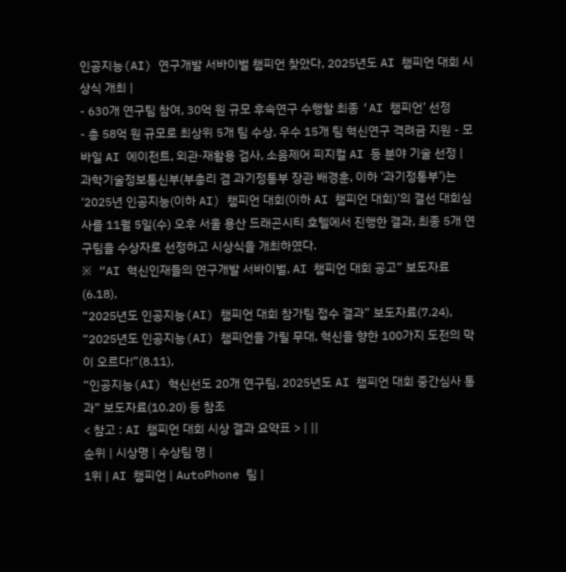인공지능(AI) 연구개발 서바이벌 챔피언 찾았다, 2025년도 AI 챔피언 대회 시상식 개최 |
- 630개 연구팀 참여, 30억 원 규모 후속연구 수행할 최종 ‘AI 챔피언’ 선정
- 총 58억 원 규모로 최상위 5개 팀 수상, 우수 15개 팀 혁신연구 격려금 지원 - 모바일 AI 에이전트, 외관·재활용 검사, 소음제어 피지컬 AI 등 분야 기술 선정 |
과학기술정보통신부(부총리 겸 과기정통부 장관 배경훈, 이하 ‘과기정통부’)는 ‘2025년 인공지능(이하 AI) 챔피언 대회(이하 AI 챔피언 대회)’의 결선 대회심사를 11월 5일(수) 오후 서울 용산 드래곤시티 호텔에서 진행한 결과, 최종 5개 연구팀을 수상자로 선정하고 시상식을 개최하였다.
※ “AI 혁신인재들의 연구개발 서바이벌, AI 챔피언 대회 공고” 보도자료(6.18),
“2025년도 인공지능(AI) 챔피언 대회 참가팀 접수 결과” 보도자료(7.24),
“2025년도 인공지능(AI) 챔피언을 가릴 무대, 혁신을 향한 100가지 도전의 막이 오르다!”(8.11),
“인공지능(AI) 혁신선도 20개 연구팀, 2025년도 AI 챔피언 대회 중간심사 통과” 보도자료(10.20) 등 참조
< 참고 : AI 챔피언 대회 시상 결과 요약표 > | ||
순위 | 시상명 | 수상팀 명 |
1위 | AI 챔피언 | AutoPhone 팀 |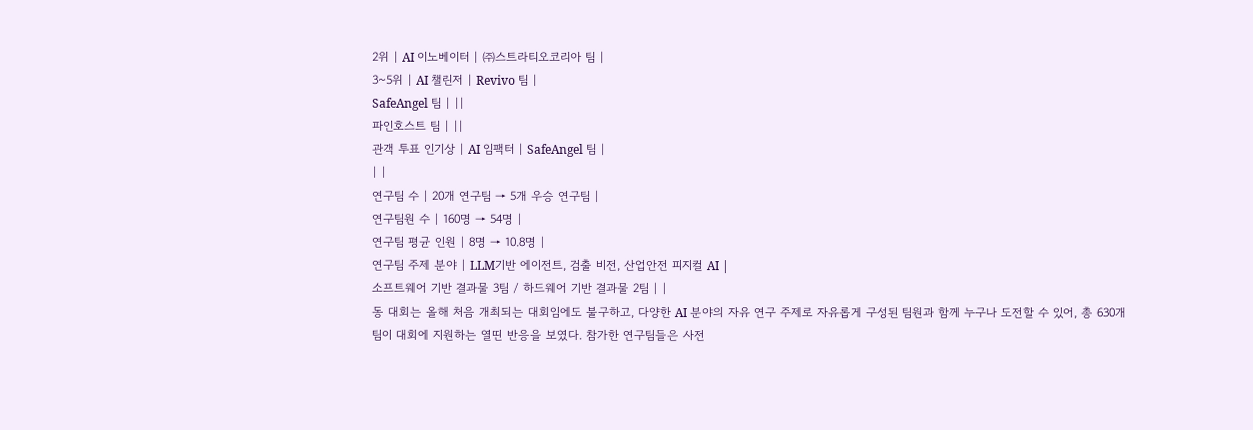2위 | AI 이노베이터 | ㈜스트라티오코리아 팀 |
3~5위 | AI 챌린저 | Revivo 팀 |
SafeAngel 팀 | ||
파인호스트 팀 | ||
관객 투표 인기상 | AI 임팩터 | SafeAngel 팀 |
| |
연구팀 수 | 20개 연구팀 → 5개 우승 연구팀 |
연구팀원 수 | 160명 → 54명 |
연구팀 평균 인원 | 8명 → 10.8명 |
연구팀 주제 분야 | LLM기반 에이전트, 검출 비전, 산업안전 피지컬 AI |
소프트웨어 기반 결과물 3팀 / 하드웨어 기반 결과물 2팀 | |
동 대회는 올해 처음 개최되는 대회임에도 불구하고, 다양한 AI 분야의 자유 연구 주제로 자유롭게 구성된 팀원과 함께 누구나 도전할 수 있어, 총 630개 팀이 대회에 지원하는 열띤 반응을 보였다. 참가한 연구팀들은 사전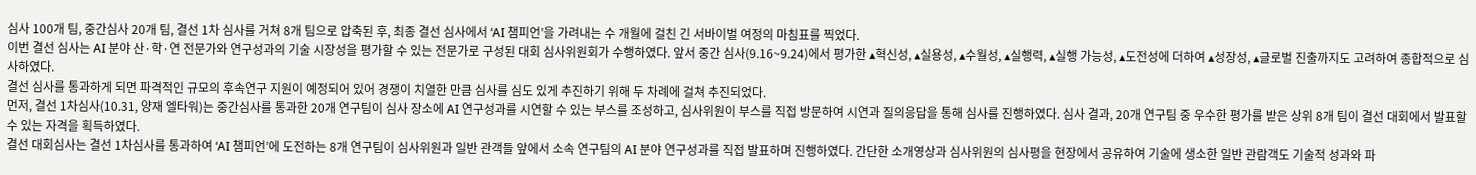심사 100개 팀, 중간심사 20개 팀, 결선 1차 심사를 거쳐 8개 팀으로 압축된 후, 최종 결선 심사에서 ‘AI 챔피언’을 가려내는 수 개월에 걸친 긴 서바이벌 여정의 마침표를 찍었다.
이번 결선 심사는 AI 분야 산·학·연 전문가와 연구성과의 기술 시장성을 평가할 수 있는 전문가로 구성된 대회 심사위원회가 수행하였다. 앞서 중간 심사(9.16~9.24)에서 평가한 ▴혁신성, ▴실용성, ▴수월성, ▴실행력, ▴실행 가능성, ▴도전성에 더하여 ▴성장성, ▴글로벌 진출까지도 고려하여 종합적으로 심사하였다.
결선 심사를 통과하게 되면 파격적인 규모의 후속연구 지원이 예정되어 있어 경쟁이 치열한 만큼 심사를 심도 있게 추진하기 위해 두 차례에 걸쳐 추진되었다.
먼저, 결선 1차심사(10.31, 양재 엘타워)는 중간심사를 통과한 20개 연구팀이 심사 장소에 AI 연구성과를 시연할 수 있는 부스를 조성하고, 심사위원이 부스를 직접 방문하여 시연과 질의응답을 통해 심사를 진행하였다. 심사 결과, 20개 연구팀 중 우수한 평가를 받은 상위 8개 팀이 결선 대회에서 발표할 수 있는 자격을 획득하였다.
결선 대회심사는 결선 1차심사를 통과하여 ‘AI 챔피언’에 도전하는 8개 연구팀이 심사위원과 일반 관객들 앞에서 소속 연구팀의 AI 분야 연구성과를 직접 발표하며 진행하였다. 간단한 소개영상과 심사위원의 심사평을 현장에서 공유하여 기술에 생소한 일반 관람객도 기술적 성과와 파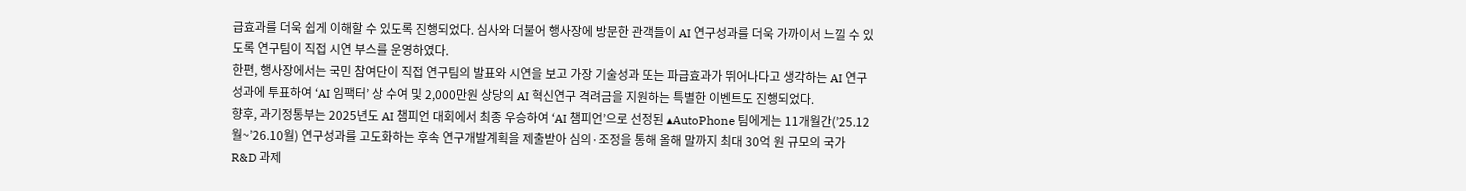급효과를 더욱 쉽게 이해할 수 있도록 진행되었다. 심사와 더불어 행사장에 방문한 관객들이 AI 연구성과를 더욱 가까이서 느낄 수 있도록 연구팀이 직접 시연 부스를 운영하였다.
한편, 행사장에서는 국민 참여단이 직접 연구팀의 발표와 시연을 보고 가장 기술성과 또는 파급효과가 뛰어나다고 생각하는 AI 연구성과에 투표하여 ‘AI 임팩터’ 상 수여 및 2,000만원 상당의 AI 혁신연구 격려금을 지원하는 특별한 이벤트도 진행되었다.
향후, 과기정통부는 2025년도 AI 챔피언 대회에서 최종 우승하여 ‘AI 챔피언’으로 선정된 ▴AutoPhone 팀에게는 11개월간(’25.12월~’26.10월) 연구성과를 고도화하는 후속 연구개발계획을 제출받아 심의·조정을 통해 올해 말까지 최대 30억 원 규모의 국가 R&D 과제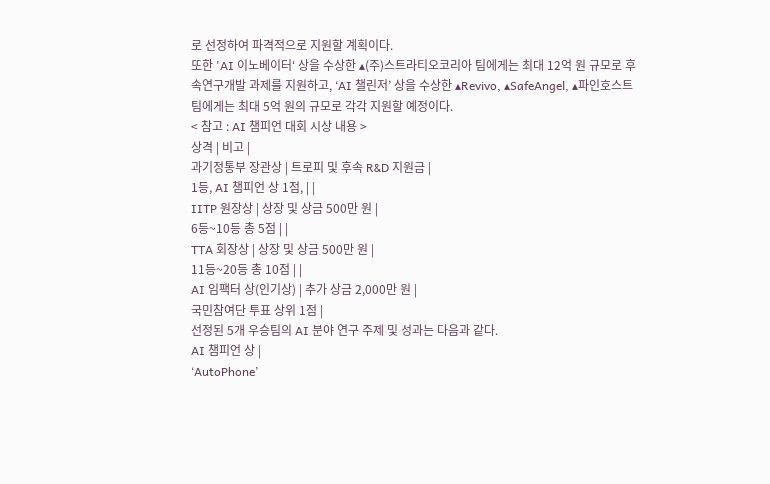로 선정하여 파격적으로 지원할 계획이다.
또한 'AI 이노베이터‘ 상을 수상한 ▴(주)스트라티오코리아 팀에게는 최대 12억 원 규모로 후속연구개발 과제를 지원하고, ‘AI 챌린저’ 상을 수상한 ▴Revivo, ▴SafeAngel, ▴파인호스트 팀에게는 최대 5억 원의 규모로 각각 지원할 예정이다.
< 참고 : AI 챔피언 대회 시상 내용 >
상격 | 비고 |
과기정통부 장관상 | 트로피 및 후속 R&D 지원금 |
1등, AI 챔피언 상 1점, | |
IITP 원장상 | 상장 및 상금 500만 원 |
6등~10등 총 5점 | |
TTA 회장상 | 상장 및 상금 500만 원 |
11등~20등 총 10점 | |
AI 임팩터 상(인기상) | 추가 상금 2,000만 원 |
국민참여단 투표 상위 1점 |
선정된 5개 우승팀의 AI 분야 연구 주제 및 성과는 다음과 같다.
AI 챔피언 상 |
‘AutoPhone’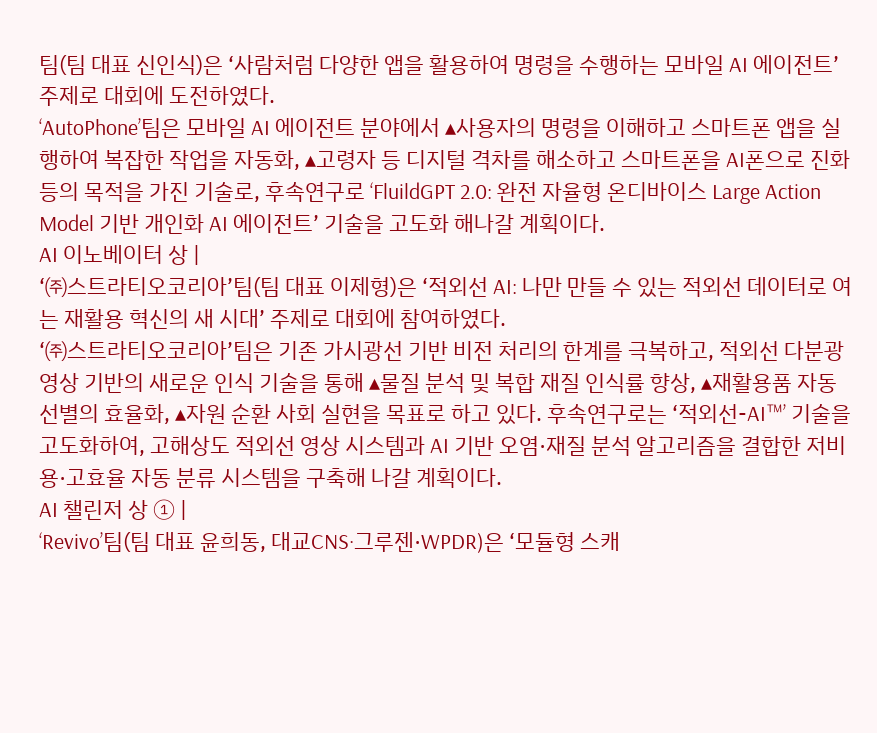팀(팀 대표 신인식)은 ‘사람처럼 다양한 앱을 활용하여 명령을 수행하는 모바일 AI 에이전트’ 주제로 대회에 도전하였다.
‘AutoPhone’팀은 모바일 AI 에이전트 분야에서 ▴사용자의 명령을 이해하고 스마트폰 앱을 실행하여 복잡한 작업을 자동화, ▴고령자 등 디지털 격차를 해소하고 스마트폰을 AI폰으로 진화 등의 목적을 가진 기술로, 후속연구로 ‘FluildGPT 2.0: 완전 자율형 온디바이스 Large Action Model 기반 개인화 AI 에이전트’ 기술을 고도화 해나갈 계획이다.
AI 이노베이터 상 |
‘㈜스트라티오코리아’팀(팀 대표 이제형)은 ‘적외선 AI: 나만 만들 수 있는 적외선 데이터로 여는 재활용 혁신의 새 시대’ 주제로 대회에 참여하였다.
‘㈜스트라티오코리아’팀은 기존 가시광선 기반 비전 처리의 한계를 극복하고, 적외선 다분광 영상 기반의 새로운 인식 기술을 통해 ▴물질 분석 및 복합 재질 인식률 향상, ▴재활용품 자동 선별의 효율화, ▴자원 순환 사회 실현을 목표로 하고 있다. 후속연구로는 ‘적외선-AI™’ 기술을 고도화하여, 고해상도 적외선 영상 시스템과 AI 기반 오염·재질 분석 알고리즘을 결합한 저비용·고효율 자동 분류 시스템을 구축해 나갈 계획이다.
AI 챌린저 상 ① |
‘Revivo’팀(팀 대표 윤희동, 대교CNS·그루젠·WPDR)은 ‘모듈형 스캐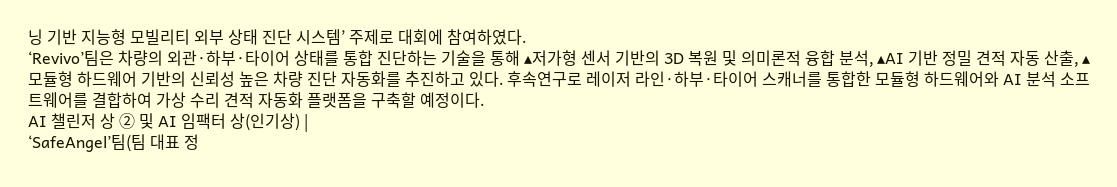닝 기반 지능형 모빌리티 외부 상태 진단 시스템’ 주제로 대회에 참여하였다.
‘Revivo’팀은 차량의 외관·하부·타이어 상태를 통합 진단하는 기술을 통해 ▴저가형 센서 기반의 3D 복원 및 의미론적 융합 분석, ▴AI 기반 정밀 견적 자동 산출, ▴모듈형 하드웨어 기반의 신뢰성 높은 차량 진단 자동화를 추진하고 있다. 후속연구로 레이저 라인·하부·타이어 스캐너를 통합한 모듈형 하드웨어와 AI 분석 소프트웨어를 결합하여 가상 수리 견적 자동화 플랫폼을 구축할 예정이다.
AI 챌린저 상 ② 및 AI 임팩터 상(인기상) |
‘SafeAngel’팀(팀 대표 정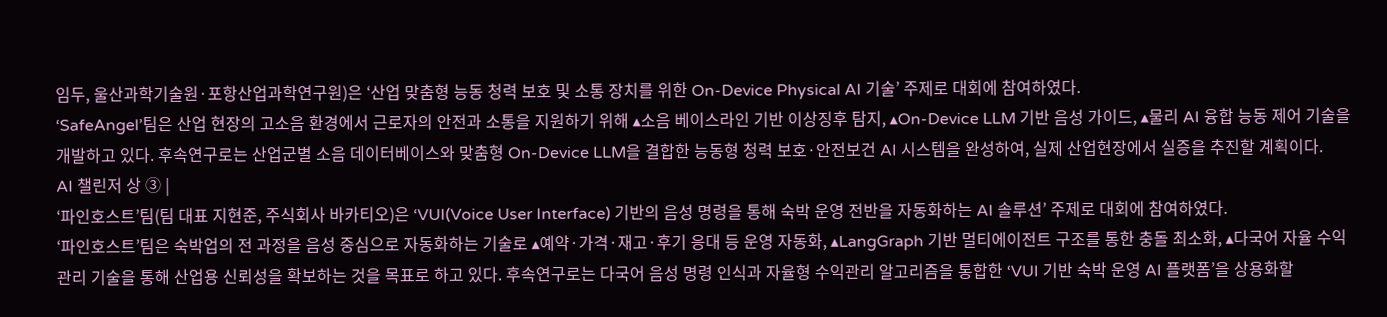임두, 울산과학기술원·포항산업과학연구원)은 ‘산업 맞춤형 능동 청력 보호 및 소통 장치를 위한 On-Device Physical AI 기술’ 주제로 대회에 참여하였다.
‘SafeAngel’팀은 산업 현장의 고소음 환경에서 근로자의 안전과 소통을 지원하기 위해 ▴소음 베이스라인 기반 이상징후 탐지, ▴On-Device LLM 기반 음성 가이드, ▴물리 AI 융합 능동 제어 기술을 개발하고 있다. 후속연구로는 산업군별 소음 데이터베이스와 맞춤형 On-Device LLM을 결합한 능동형 청력 보호·안전보건 AI 시스템을 완성하여, 실제 산업현장에서 실증을 추진할 계획이다.
AI 챌린저 상 ③ |
‘파인호스트’팀(팀 대표 지현준, 주식회사 바카티오)은 ‘VUI(Voice User Interface) 기반의 음성 명령을 통해 숙박 운영 전반을 자동화하는 AI 솔루션’ 주제로 대회에 참여하였다.
‘파인호스트’팀은 숙박업의 전 과정을 음성 중심으로 자동화하는 기술로 ▴예약·가격·재고·후기 응대 등 운영 자동화, ▴LangGraph 기반 멀티에이전트 구조를 통한 충돌 최소화, ▴다국어 자율 수익관리 기술을 통해 산업용 신뢰성을 확보하는 것을 목표로 하고 있다. 후속연구로는 다국어 음성 명령 인식과 자율형 수익관리 알고리즘을 통합한 ‘VUI 기반 숙박 운영 AI 플랫폼’을 상용화할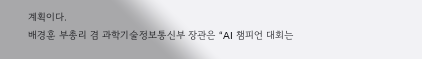계획이다.
배경훈 부총리 겸 과학기술정보통신부 장관은 “AI 챔피언 대회는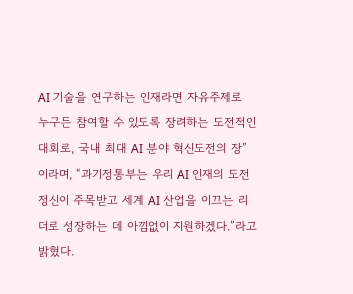AI 기술을 연구하는 인재라면 자유주제로 누구든 참여할 수 있도록 장려하는 도전적인 대회로, 국내 최대 AI 분야 혁신도전의 장”이라며, “과기정통부는 우리 AI 인재의 도전 정신이 주목받고 세계 AI 산업을 이끄는 리더로 성장하는 데 아낌없이 지원하겠다.”라고 밝혔다.